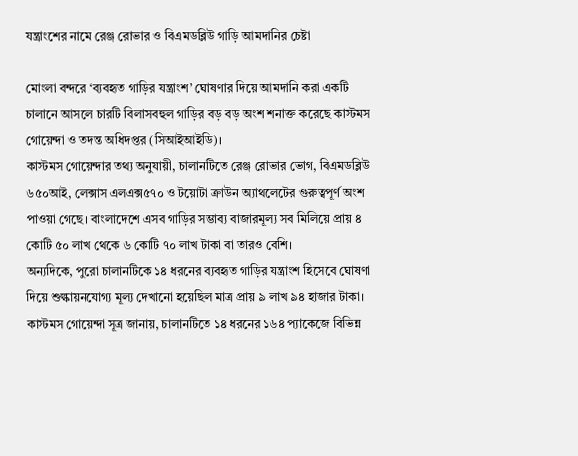যন্ত্রাংশের নামে রেঞ্জ রোভার ও বিএমডব্লিউ গাড়ি আমদানির চেষ্টা

মোংলা বন্দরে ‘ব্যবহৃত গাড়ির যন্ত্রাংশ’ ঘোষণার দিয়ে আমদানি করা একটি চালানে আসলে চারটি বিলাসবহুল গাড়ির বড় বড় অংশ শনাক্ত করেছে কাস্টমস গোয়েন্দা ও তদন্ত অধিদপ্তর (সিআইআইডি)।
কাস্টমস গোয়েন্দার তথ্য অনুযায়ী, চালানটিতে রেঞ্জ রোভার ভোগ, বিএমডব্লিউ ৬৫০আই, লেক্সাস এলএক্স৫৭০ ও টয়োটা ক্রাউন অ্যাথলেটের গুরুত্বপূর্ণ অংশ পাওয়া গেছে। বাংলাদেশে এসব গাড়ির সম্ভাব্য বাজারমূল্য সব মিলিয়ে প্রায় ৪ কোটি ৫০ লাখ থেকে ৬ কোটি ৭০ লাখ টাকা বা তারও বেশি।
অন্যদিকে, পুরো চালানটিকে ১৪ ধরনের ব্যবহৃত গাড়ির যন্ত্রাংশ হিসেবে ঘোষণা দিয়ে শুল্কায়নযোগ্য মূল্য দেখানো হয়েছিল মাত্র প্রায় ৯ লাখ ৯৪ হাজার টাকা।
কাস্টমস গোয়েন্দা সূত্র জানায়, চালানটিতে ১৪ ধরনের ১৬৪ প্যাকেজে বিভিন্ন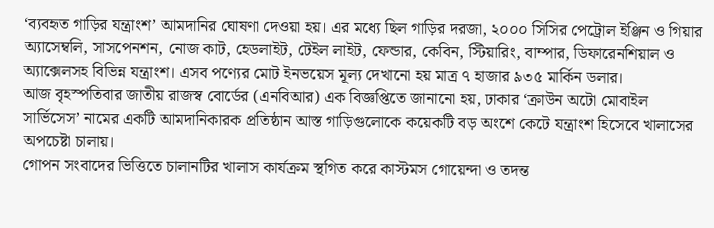‘ব্যবহৃত গাড়ির যন্ত্রাংশ’ আমদানির ঘোষণা দেওয়া হয়। এর মধ্যে ছিল গাড়ির দরজা, ২০০০ সিসির পেট্রোল ইঞ্জিন ও গিয়ার অ্যাসেম্বলি, সাসপেনশন, নোজ কাট, হেডলাইট, টেইল লাইট, ফেন্ডার, কেবিন, স্টিয়ারিং, বাম্পার, ডিফারেনশিয়াল ও অ্যাক্সেলসহ বিভিন্ন যন্ত্রাংশ। এসব পণ্যের মোট ইনভয়েস মূল্য দেখানো হয় মাত্র ৭ হাজার ৯৩৫ মার্কিন ডলার।
আজ বৃহস্পতিবার জাতীয় রাজস্ব বোর্ডের (এনবিআর) এক বিজ্ঞপ্তিতে জানানো হয়, ঢাকার ‘ক্রাউন অটো মোবাইল সার্ভিসেস’ নামের একটি আমদানিকারক প্রতিষ্ঠান আস্ত গাড়িগুলোকে কয়েকটি বড় অংশে কেটে যন্ত্রাংশ হিসেবে খালাসের অপচেষ্টা চালায়।
গোপন সংবাদের ভিত্তিতে চালানটির খালাস কার্যক্রম স্থগিত করে কাস্টমস গোয়েন্দা ও তদন্ত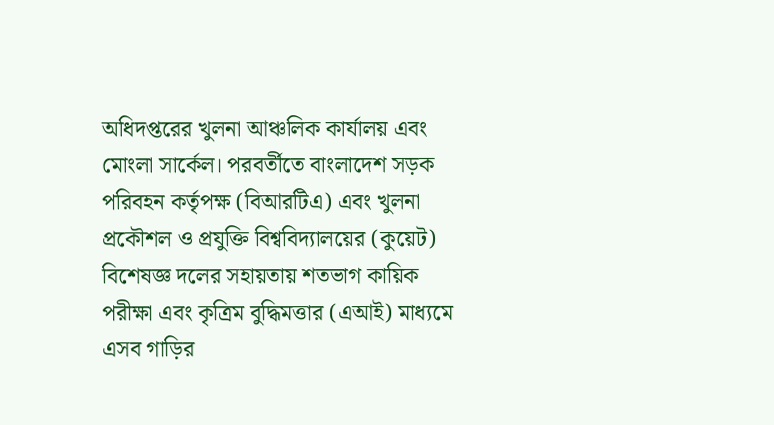অধিদপ্তরের খুলনা আঞ্চলিক কার্যালয় এবং মোংলা সার্কেল। পরবর্তীতে বাংলাদেশ সড়ক পরিবহন কর্তৃপক্ষ (বিআরটিএ) এবং খুলনা প্রকৌশল ও প্রযুক্তি বিশ্ববিদ্যালয়ের (কুয়েট) বিশেষজ্ঞ দলের সহায়তায় শতভাগ কায়িক পরীক্ষা এবং কৃত্রিম বুদ্ধিমত্তার (এআই) মাধ্যমে এসব গাড়ির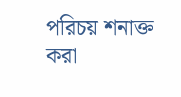পরিচয় শনাক্ত করা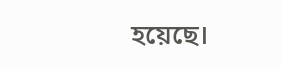হয়েছে।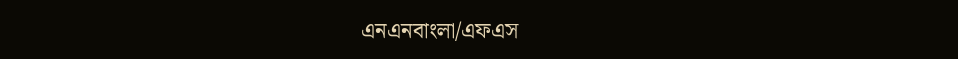এনএনবাংলা/এফএস